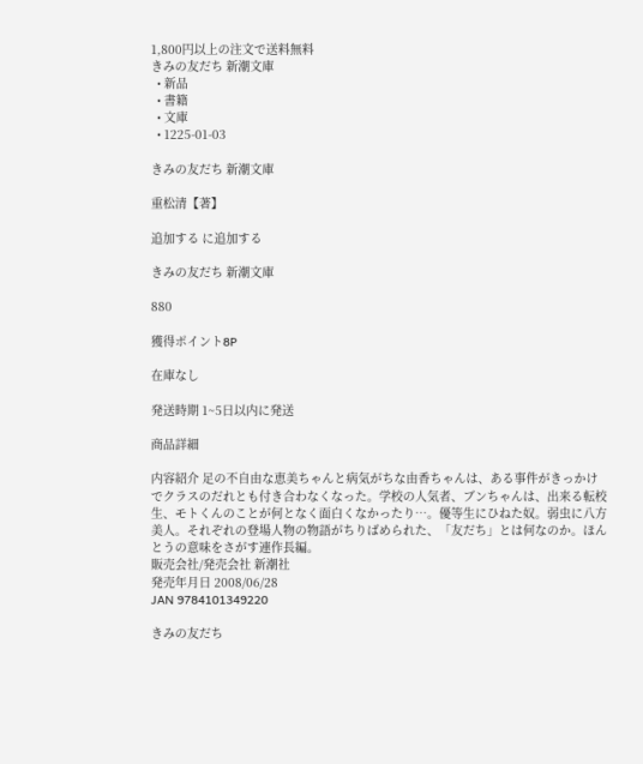1,800円以上の注文で送料無料
きみの友だち 新潮文庫
  • 新品
  • 書籍
  • 文庫
  • 1225-01-03

きみの友だち 新潮文庫

重松清【著】

追加する に追加する

きみの友だち 新潮文庫

880

獲得ポイント8P

在庫なし

発送時期 1~5日以内に発送

商品詳細

内容紹介 足の不自由な恵美ちゃんと病気がちな由香ちゃんは、ある事件がきっかけでクラスのだれとも付き合わなくなった。学校の人気者、ブンちゃんは、出来る転校生、モトくんのことが何となく面白くなかったり…。優等生にひねた奴。弱虫に八方美人。それぞれの登場人物の物語がちりばめられた、「友だち」とは何なのか。ほんとうの意味をさがす連作長編。
販売会社/発売会社 新潮社
発売年月日 2008/06/28
JAN 9784101349220

きみの友だち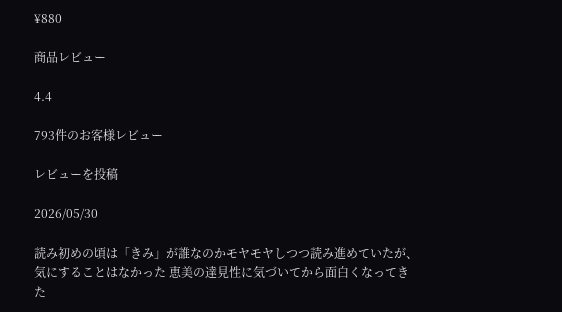¥880

商品レビュー

4.4

793件のお客様レビュー

レビューを投稿

2026/05/30

読み初めの頃は「きみ」が誰なのかモヤモヤしつつ読み進めていたが、気にすることはなかった 恵美の達見性に気づいてから面白くなってきた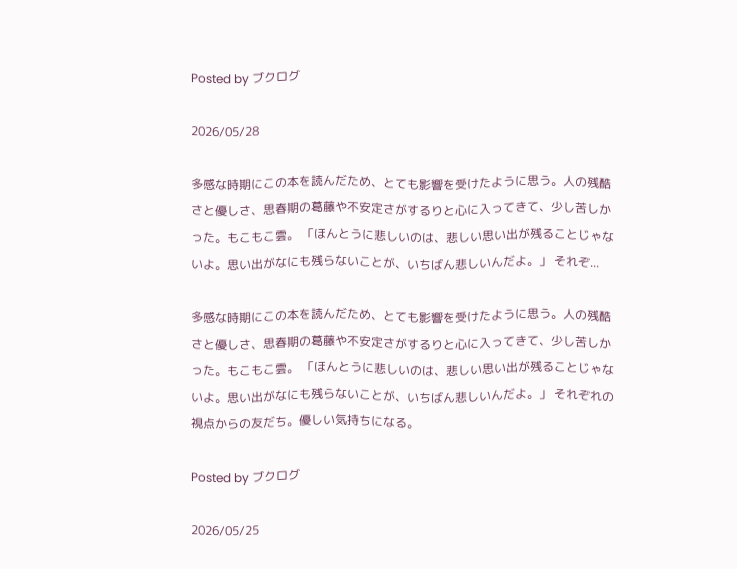Posted by ブクログ

2026/05/28

多感な時期にこの本を読んだため、とても影響を受けたように思う。人の残酷さと優しさ、思春期の葛藤や不安定さがするりと心に入ってきて、少し苦しかった。もこもこ雲。 「ほんとうに悲しいのは、悲しい思い出が残ることじゃないよ。思い出がなにも残らないことが、いちばん悲しいんだよ。」 それぞ...

多感な時期にこの本を読んだため、とても影響を受けたように思う。人の残酷さと優しさ、思春期の葛藤や不安定さがするりと心に入ってきて、少し苦しかった。もこもこ雲。 「ほんとうに悲しいのは、悲しい思い出が残ることじゃないよ。思い出がなにも残らないことが、いちばん悲しいんだよ。」 それぞれの視点からの友だち。優しい気持ちになる。

Posted by ブクログ

2026/05/25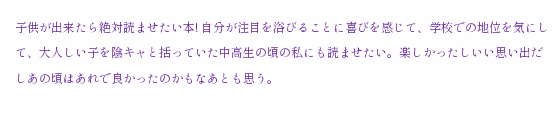子供が出来たら絶対読ませたい本! 自分が注目を浴びることに喜びを感じて、学校での地位を気にして、大人しい子を陰キャと括っていた中高生の頃の私にも読ませたい。楽しかったしいい思い出だしあの頃はあれで良かったのかもなあとも思う。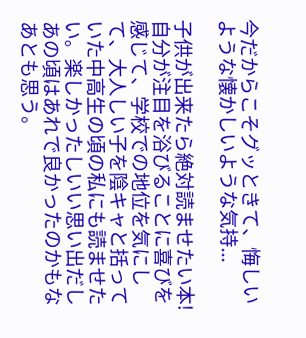今だからこそグッときて、悔しいような懐かしいような気持...

子供が出来たら絶対読ませたい本! 自分が注目を浴びることに喜びを感じて、学校での地位を気にして、大人しい子を陰キャと括っていた中高生の頃の私にも読ませたい。楽しかったしいい思い出だしあの頃はあれで良かったのかもなあとも思う。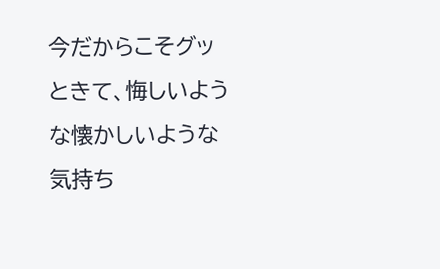今だからこそグッときて、悔しいような懐かしいような気持ち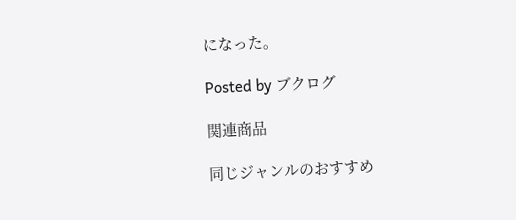になった。

Posted by ブクログ

関連商品

同じジャンルのおすすめ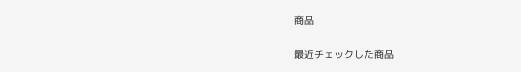商品

最近チェックした商品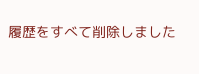履歴をすべて削除しました